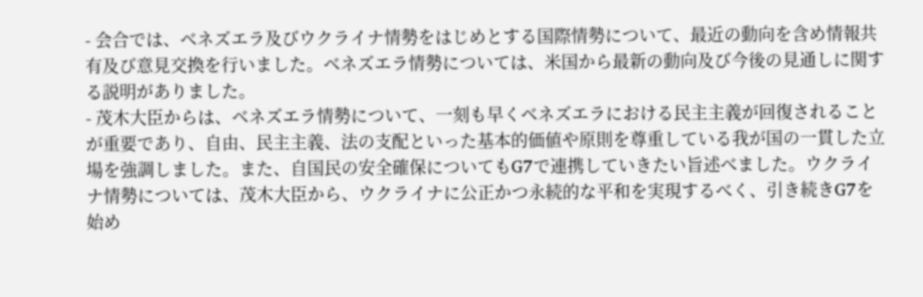- 会合では、ベネズエラ及びウクライナ情勢をはじめとする国際情勢について、最近の動向を含め情報共有及び意見交換を行いました。ベネズエラ情勢については、米国から最新の動向及び今後の見通しに関する説明がありました。
- 茂木大臣からは、ベネズエラ情勢について、一刻も早くベネズエラにおける民主主義が回復されることが重要であり、自由、民主主義、法の支配といった基本的価値や原則を尊重している我が国の一貫した立場を強調しました。また、自国民の安全確保についてもG7で連携していきたい旨述べました。ウクライナ情勢については、茂木大臣から、ウクライナに公正かつ永続的な平和を実現するべく、引き続きG7を始め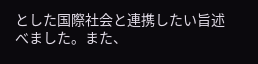とした国際社会と連携したい旨述べました。また、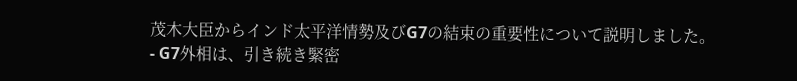茂木大臣からインド太平洋情勢及びG7の結束の重要性について説明しました。
- G7外相は、引き続き緊密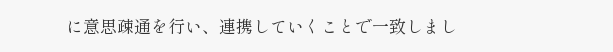に意思疎通を行い、連携していくことで一致しまし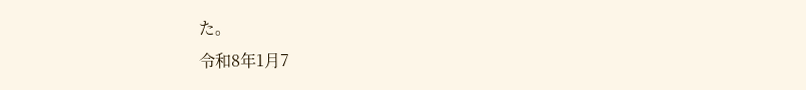た。
令和8年1月7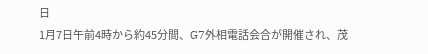日
1月7日午前4時から約45分間、G7外相電話会合が開催され、茂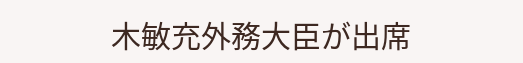木敏充外務大臣が出席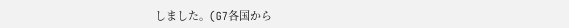しました。(G7各国から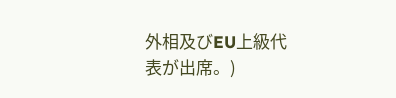外相及びEU上級代表が出席。)